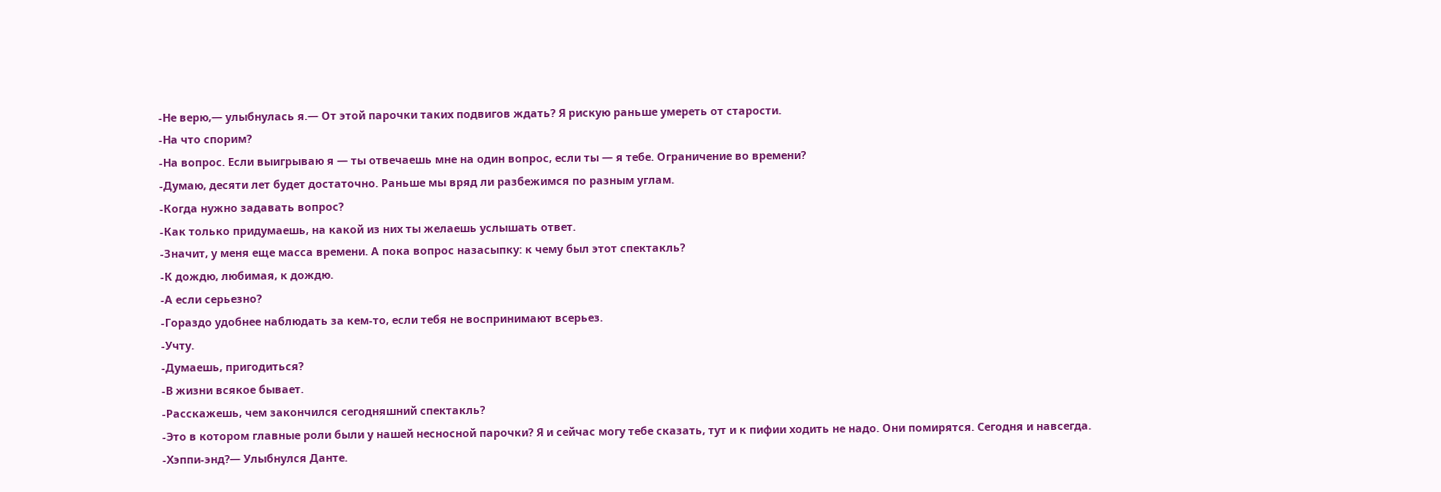-Не верю,— улыбнулась я.— От этой парочки таких подвигов ждать? Я рискую раньше умереть от старости.
-На что спорим?
-На вопрос. Если выигрываю я — ты отвечаешь мне на один вопрос, если ты — я тебе. Ограничение во времени?
-Думаю, десяти лет будет достаточно. Раньше мы вряд ли разбежимся по разным углам.
-Когда нужно задавать вопрос?
-Как только придумаешь, на какой из них ты желаешь услышать ответ.
-Значит, у меня еще масса времени. А пока вопрос назасыпку: к чему был этот спектакль?
-К дождю, любимая, к дождю.
-А если серьезно?
-Гораздо удобнее наблюдать за кем-то, если тебя не воспринимают всерьез.
-Учту.
-Думаешь, пригодиться?
-В жизни всякое бывает.
-Расскажешь, чем закончился сегодняшний спектакль?
-Это в котором главные роли были у нашей несносной парочки? Я и сейчас могу тебе сказать, тут и к пифии ходить не надо. Они помирятся. Сегодня и навсегда.
-Хэппи-энд?— Улыбнулся Данте.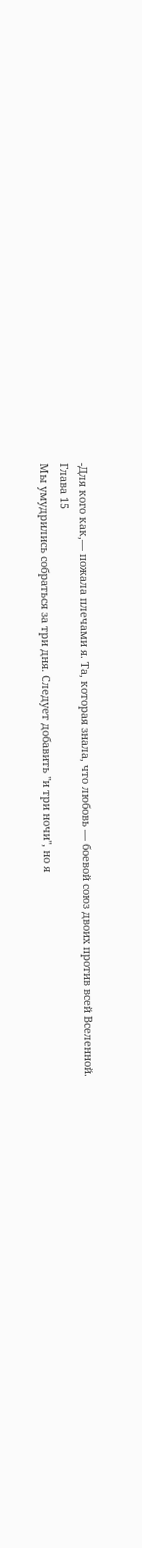-Для кого как,— пожала плечами я. Та, которая знала, что любовь — боевой союз двоих против всей Вселенной.
Глава 15
Мы умудрились собраться за три дня. Следует добавить "и три ночи", но я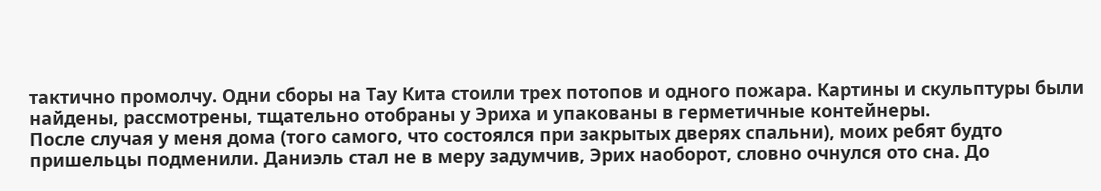тактично промолчу. Одни сборы на Тау Кита стоили трех потопов и одного пожара. Картины и скульптуры были найдены, рассмотрены, тщательно отобраны у Эриха и упакованы в герметичные контейнеры.
После случая у меня дома (того самого, что состоялся при закрытых дверях спальни), моих ребят будто пришельцы подменили. Даниэль стал не в меру задумчив, Эрих наоборот, словно очнулся ото сна. До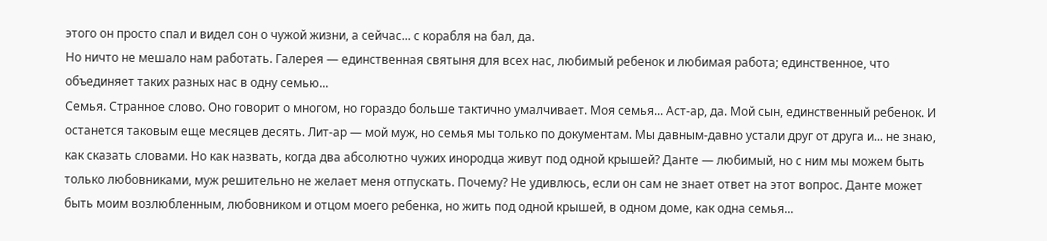этого он просто спал и видел сон о чужой жизни, а сейчас... с корабля на бал, да.
Но ничто не мешало нам работать. Галерея — единственная святыня для всех нас, любимый ребенок и любимая работа; единственное, что объединяет таких разных нас в одну семью...
Семья. Странное слово. Оно говорит о многом, но гораздо больше тактично умалчивает. Моя семья... Аст-ар, да. Мой сын, единственный ребенок. И останется таковым еще месяцев десять. Лит-ар — мой муж, но семья мы только по документам. Мы давным-давно устали друг от друга и... не знаю, как сказать словами. Но как назвать, когда два абсолютно чужих инородца живут под одной крышей? Данте — любимый, но с ним мы можем быть только любовниками, муж решительно не желает меня отпускать. Почему? Не удивлюсь, если он сам не знает ответ на этот вопрос. Данте может быть моим возлюбленным, любовником и отцом моего ребенка, но жить под одной крышей, в одном доме, как одна семья...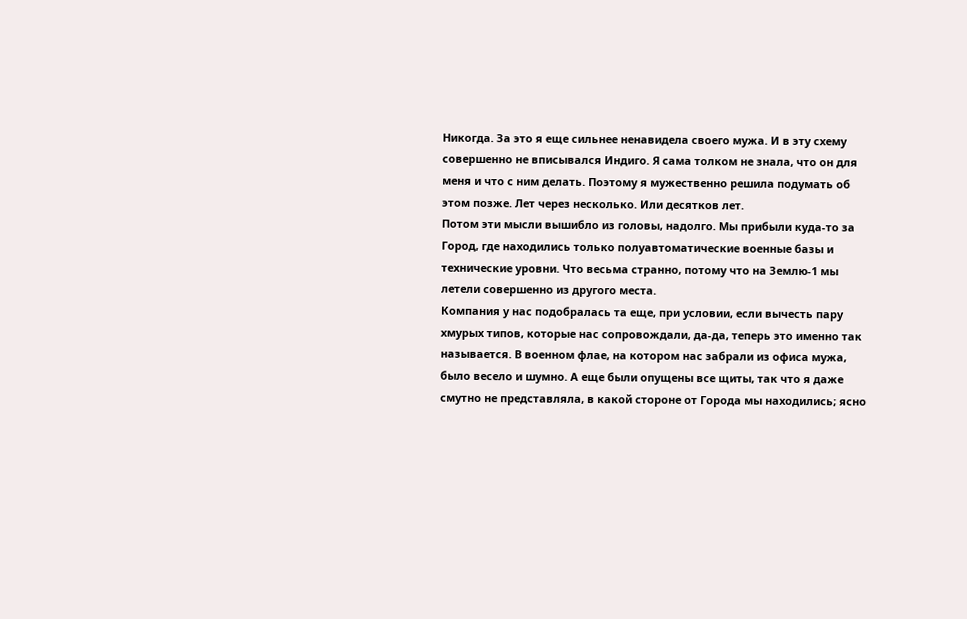Никогда. За это я еще сильнее ненавидела своего мужа. И в эту схему совершенно не вписывался Индиго. Я сама толком не знала, что он для меня и что с ним делать. Поэтому я мужественно решила подумать об этом позже. Лет через несколько. Или десятков лет.
Потом эти мысли вышибло из головы, надолго. Мы прибыли куда-то за Город, где находились только полуавтоматические военные базы и технические уровни. Что весьма странно, потому что на Землю-1 мы летели совершенно из другого места.
Компания у нас подобралась та еще, при условии, если вычесть пару хмурых типов, которые нас сопровождали, да-да, теперь это именно так называется. В военном флае, на котором нас забрали из офиса мужа, было весело и шумно. А еще были опущены все щиты, так что я даже смутно не представляла, в какой стороне от Города мы находились; ясно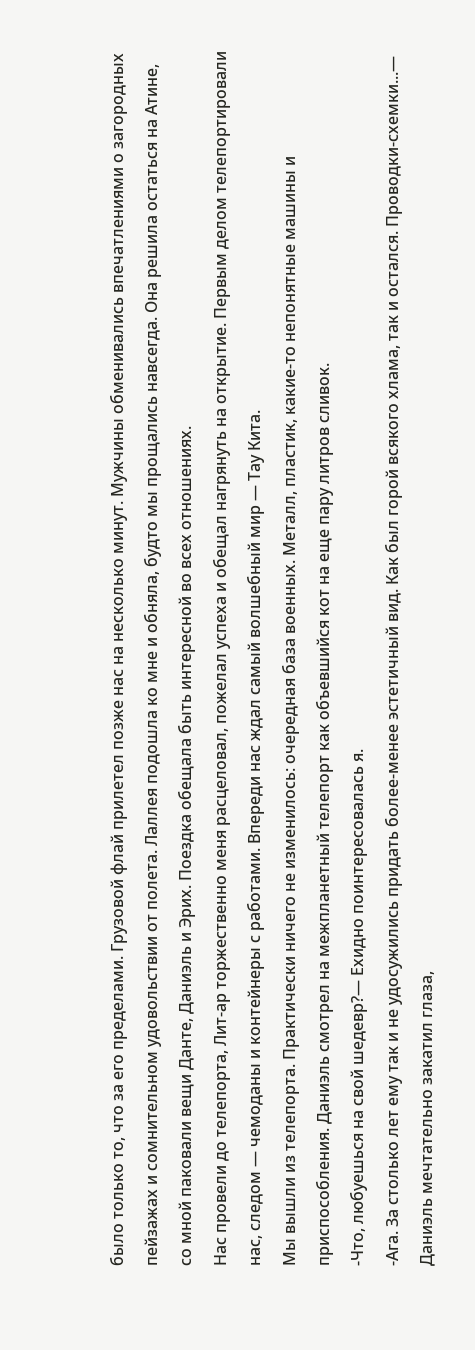было только то, что за его пределами. Грузовой флай прилетел позже нас на несколько минут. Мужчины обменивались впечатлениями о загородных пейзажах и сомнительном удовольствии от полета. Лаллея подошла ко мне и обняла, будто мы прощались навсегда. Она решила остаться на Атине, со мной паковали вещи Данте, Даниэль и Эрих. Поездка обещала быть интересной во всех отношениях.
Нас провели до телепорта, Лит-ар торжественно меня расцеловал, пожелал успеха и обещал нагрянуть на открытие. Первым делом телепортировали нас, следом — чемоданы и контейнеры с работами. Впереди нас ждал самый волшебный мир — Тау Кита.
Мы вышли из телепорта. Практически ничего не изменилось: очередная база военных. Металл, пластик, какие-то непонятные машины и приспособления. Даниэль смотрел на межпланетный телепорт как объевшийся кот на еще пару литров сливок.
-Что, любуешься на свой шедевр?— Ехидно поинтересовалась я.
-Ага. За столько лет ему так и не удосужились придать более-менее эстетичный вид. Как был горой всякого хлама, так и остался. Проводки-схемки...— Даниэль мечтательно закатил глаза,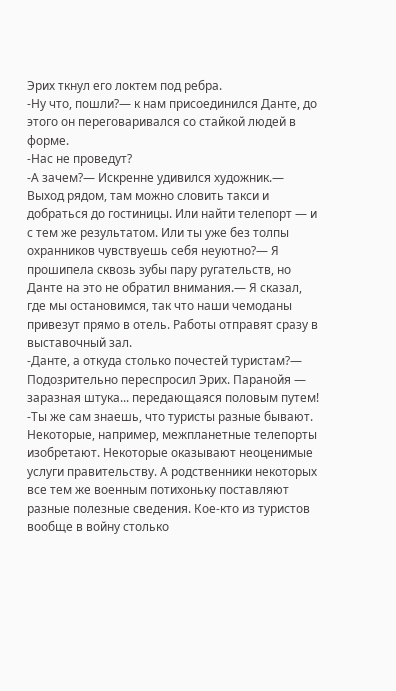Эрих ткнул его локтем под ребра.
-Ну что, пошли?— к нам присоединился Данте, до этого он переговаривался со стайкой людей в форме.
-Нас не проведут?
-А зачем?— Искренне удивился художник.— Выход рядом, там можно словить такси и добраться до гостиницы. Или найти телепорт — и с тем же результатом. Или ты уже без толпы охранников чувствуешь себя неуютно?— Я прошипела сквозь зубы пару ругательств, но Данте на это не обратил внимания.— Я сказал, где мы остановимся, так что наши чемоданы привезут прямо в отель. Работы отправят сразу в выставочный зал.
-Данте, а откуда столько почестей туристам?— Подозрительно переспросил Эрих. Паранойя — заразная штука... передающаяся половым путем!
-Ты же сам знаешь, что туристы разные бывают. Некоторые, например, межпланетные телепорты изобретают. Некоторые оказывают неоценимые услуги правительству. А родственники некоторых все тем же военным потихоньку поставляют разные полезные сведения. Кое-кто из туристов вообще в войну столько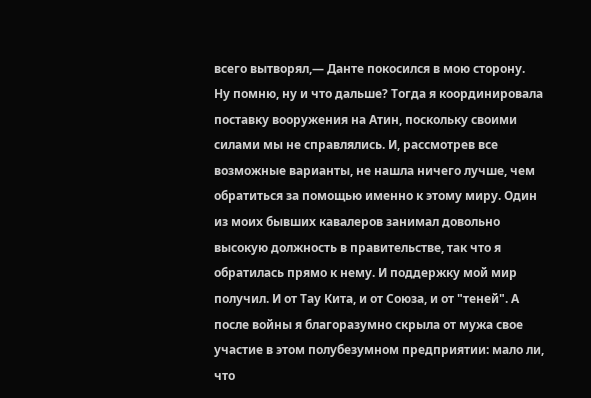всего вытворял,— Данте покосился в мою сторону.
Ну помню, ну и что дальше? Тогда я координировала поставку вооружения на Атин, поскольку своими силами мы не справлялись. И, рассмотрев все возможные варианты, не нашла ничего лучше, чем обратиться за помощью именно к этому миру. Один из моих бывших кавалеров занимал довольно высокую должность в правительстве, так что я обратилась прямо к нему. И поддержку мой мир получил. И от Тау Кита, и от Союза, и от "теней". А после войны я благоразумно скрыла от мужа свое участие в этом полубезумном предприятии: мало ли, что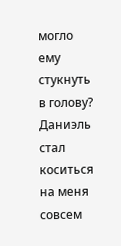могло ему стукнуть в голову?
Даниэль стал коситься на меня совсем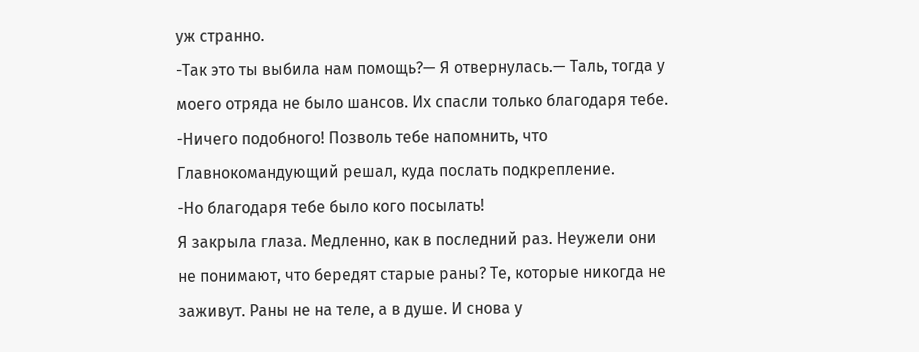уж странно.
-Так это ты выбила нам помощь?— Я отвернулась.— Таль, тогда у моего отряда не было шансов. Их спасли только благодаря тебе.
-Ничего подобного! Позволь тебе напомнить, что Главнокомандующий решал, куда послать подкрепление.
-Но благодаря тебе было кого посылать!
Я закрыла глаза. Медленно, как в последний раз. Неужели они не понимают, что бередят старые раны? Те, которые никогда не заживут. Раны не на теле, а в душе. И снова у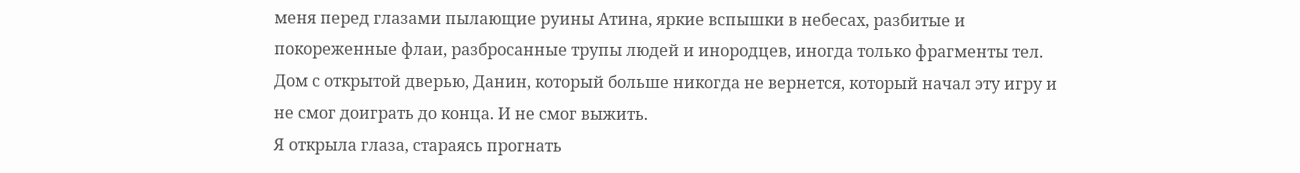меня перед глазами пылающие руины Атина, яркие вспышки в небесах, разбитые и покореженные флаи, разбросанные трупы людей и инородцев, иногда только фрагменты тел. Дом с открытой дверью, Данин, который больше никогда не вернется, который начал эту игру и не смог доиграть до конца. И не смог выжить.
Я открыла глаза, стараясь прогнать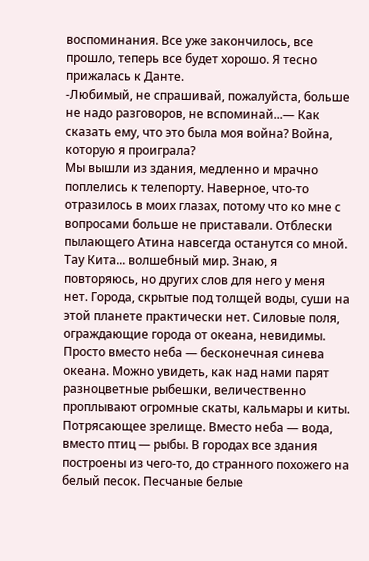воспоминания. Все уже закончилось, все прошло, теперь все будет хорошо. Я тесно прижалась к Данте.
-Любимый, не спрашивай, пожалуйста, больше не надо разговоров, не вспоминай...— Как сказать ему, что это была моя война? Война, которую я проиграла?
Мы вышли из здания, медленно и мрачно поплелись к телепорту. Наверное, что-то отразилось в моих глазах, потому что ко мне с вопросами больше не приставали. Отблески пылающего Атина навсегда останутся со мной.
Тау Кита... волшебный мир. Знаю, я повторяюсь, но других слов для него у меня нет. Города, скрытые под толщей воды, суши на этой планете практически нет. Силовые поля, ограждающие города от океана, невидимы. Просто вместо неба — бесконечная синева океана. Можно увидеть, как над нами парят разноцветные рыбешки, величественно проплывают огромные скаты, кальмары и киты. Потрясающее зрелище. Вместо неба — вода, вместо птиц — рыбы. В городах все здания построены из чего-то, до странного похожего на белый песок. Песчаные белые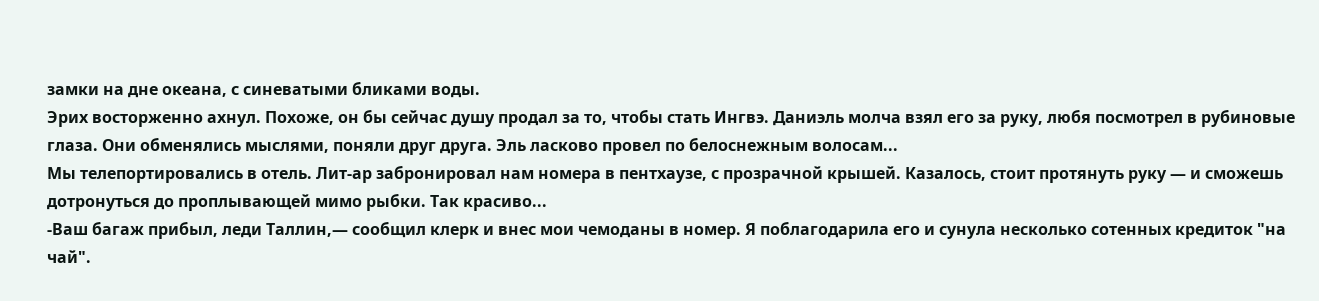замки на дне океана, с синеватыми бликами воды.
Эрих восторженно ахнул. Похоже, он бы сейчас душу продал за то, чтобы стать Ингвэ. Даниэль молча взял его за руку, любя посмотрел в рубиновые глаза. Они обменялись мыслями, поняли друг друга. Эль ласково провел по белоснежным волосам...
Мы телепортировались в отель. Лит-ар забронировал нам номера в пентхаузе, с прозрачной крышей. Казалось, стоит протянуть руку — и сможешь дотронуться до проплывающей мимо рыбки. Так красиво...
-Ваш багаж прибыл, леди Таллин,— сообщил клерк и внес мои чемоданы в номер. Я поблагодарила его и сунула несколько сотенных кредиток "на чай".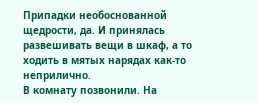Припадки необоснованной щедрости, да. И принялась развешивать вещи в шкаф, а то ходить в мятых нарядах как-то неприлично.
В комнату позвонили. На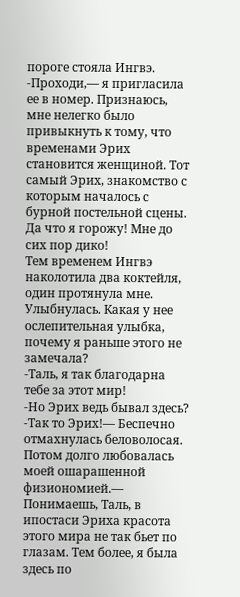пороге стояла Ингвэ.
-Проходи,— я пригласила ее в номер. Признаюсь, мне нелегко было привыкнуть к тому, что временами Эрих становится женщиной. Тот самый Эрих, знакомство с которым началось с бурной постельной сцены. Да что я горожу! Мне до сих пор дико!
Тем временем Ингвэ наколотила два коктейля, один протянула мне. Улыбнулась. Какая у нее ослепительная улыбка, почему я раньше этого не замечала?
-Таль, я так благодарна тебе за этот мир!
-Но Эрих ведь бывал здесь?
-Так то Эрих!— Беспечно отмахнулась беловолосая. Потом долго любовалась моей ошарашенной физиономией.— Понимаешь, Таль, в ипостаси Эриха красота этого мира не так бьет по глазам. Тем более, я была здесь по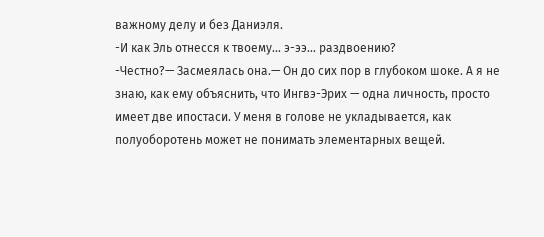важному делу и без Даниэля.
-И как Эль отнесся к твоему... э-ээ... раздвоению?
-Честно?— Засмеялась она.— Он до сих пор в глубоком шоке. А я не знаю, как ему объяснить, что Ингвэ-Эрих — одна личность, просто имеет две ипостаси. У меня в голове не укладывается, как полуоборотень может не понимать элементарных вещей.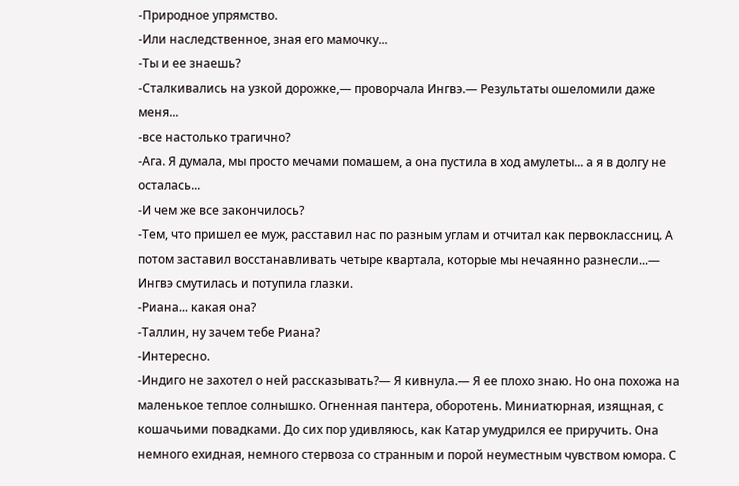-Природное упрямство.
-Или наследственное, зная его мамочку...
-Ты и ее знаешь?
-Сталкивались на узкой дорожке,— проворчала Ингвэ.— Результаты ошеломили даже меня...
-все настолько трагично?
-Ага. Я думала, мы просто мечами помашем, а она пустила в ход амулеты... а я в долгу не осталась...
-И чем же все закончилось?
-Тем, что пришел ее муж, расставил нас по разным углам и отчитал как первоклассниц. А потом заставил восстанавливать четыре квартала, которые мы нечаянно разнесли...— Ингвэ смутилась и потупила глазки.
-Риана... какая она?
-Таллин, ну зачем тебе Риана?
-Интересно.
-Индиго не захотел о ней рассказывать?— Я кивнула.— Я ее плохо знаю. Но она похожа на маленькое теплое солнышко. Огненная пантера, оборотень. Миниатюрная, изящная, с кошачьими повадками. До сих пор удивляюсь, как Катар умудрился ее приручить. Она немного ехидная, немного стервоза со странным и порой неуместным чувством юмора. С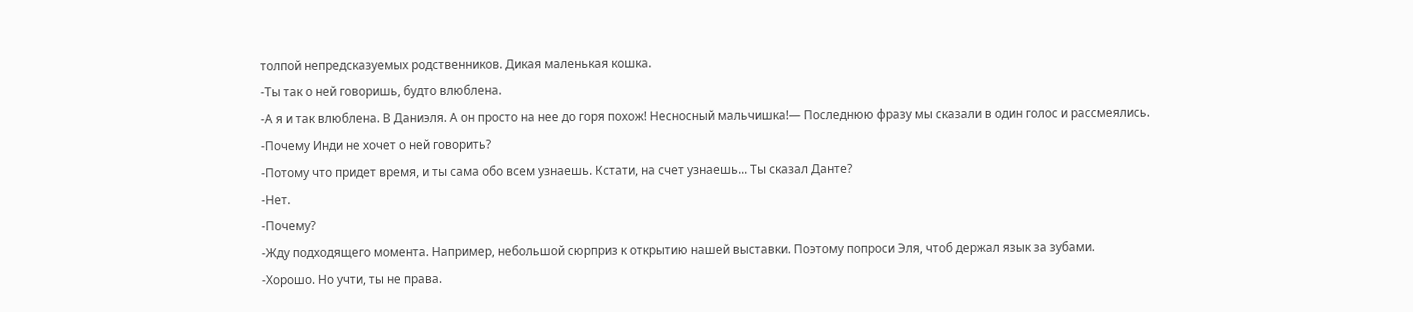толпой непредсказуемых родственников. Дикая маленькая кошка.
-Ты так о ней говоришь, будто влюблена.
-А я и так влюблена. В Даниэля. А он просто на нее до горя похож! Несносный мальчишка!— Последнюю фразу мы сказали в один голос и рассмеялись.
-Почему Инди не хочет о ней говорить?
-Потому что придет время, и ты сама обо всем узнаешь. Кстати, на счет узнаешь... Ты сказал Данте?
-Нет.
-Почему?
-Жду подходящего момента. Например, небольшой сюрприз к открытию нашей выставки. Поэтому попроси Эля, чтоб держал язык за зубами.
-Хорошо. Но учти, ты не права.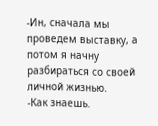-Ин, сначала мы проведем выставку, а потом я начну разбираться со своей личной жизнью.
-Как знаешь.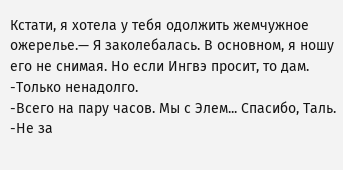Кстати, я хотела у тебя одолжить жемчужное ожерелье.— Я заколебалась. В основном, я ношу его не снимая. Но если Ингвэ просит, то дам.
-Только ненадолго.
-Всего на пару часов. Мы с Элем... Спасибо, Таль.
-Не за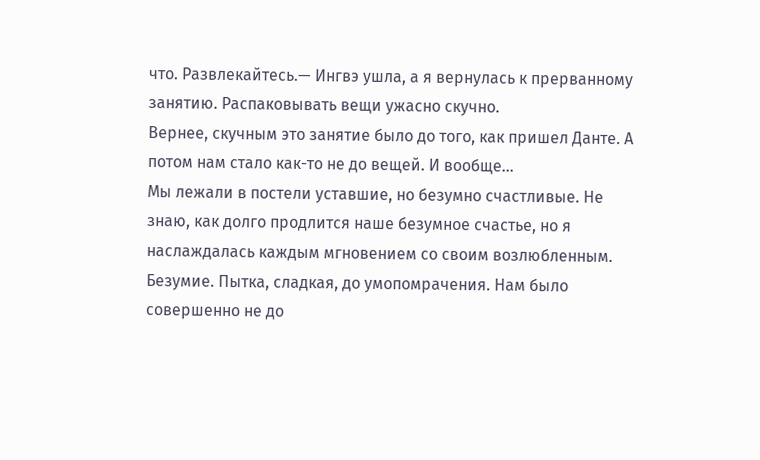что. Развлекайтесь.— Ингвэ ушла, а я вернулась к прерванному занятию. Распаковывать вещи ужасно скучно.
Вернее, скучным это занятие было до того, как пришел Данте. А потом нам стало как-то не до вещей. И вообще...
Мы лежали в постели уставшие, но безумно счастливые. Не знаю, как долго продлится наше безумное счастье, но я наслаждалась каждым мгновением со своим возлюбленным. Безумие. Пытка, сладкая, до умопомрачения. Нам было совершенно не до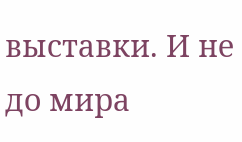выставки. И не до мира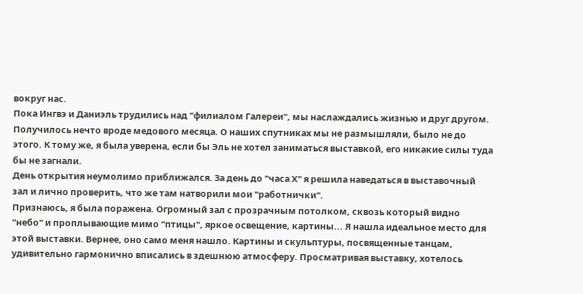вокруг нас.
Пока Ингвэ и Даниэль трудились над "филиалом Галереи", мы наслаждались жизнью и друг другом. Получилось нечто вроде медового месяца. О наших спутниках мы не размышляли, было не до этого. К тому же, я была уверена, если бы Эль не хотел заниматься выставкой, его никакие силы туда бы не загнали.
День открытия неумолимо приближался. За день до "часа Х" я решила наведаться в выставочный зал и лично проверить, что же там натворили мои "работнички".
Признаюсь, я была поражена. Огромный зал с прозрачным потолком, сквозь который видно "небо" и проплывающие мимо "птицы", яркое освещение, картины... Я нашла идеальное место для этой выставки. Вернее, оно само меня нашло. Картины и скульптуры, посвященные танцам, удивительно гармонично вписались в здешнюю атмосферу. Просматривая выставку, хотелось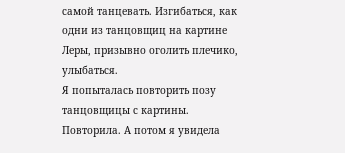самой танцевать. Изгибаться, как одни из танцовщиц на картине Леры, призывно оголить плечико, улыбаться.
Я попыталась повторить позу танцовщицы с картины. Повторила. А потом я увидела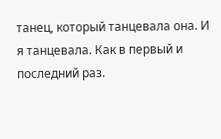танец, который танцевала она. И я танцевала. Как в первый и последний раз.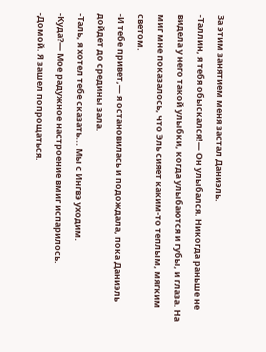За этим занятием меня застал Даниэль.
-Таллин, я тебя обыскался!— Он улыбался. Никогда раньше не видела у него такой улыбки, когда улыбаются и губы, и глаза. На миг мне показалось, что Эль сияет каким-то теплым, мягким светом.
-И тебе привет,— я остановилась и подождала, пока Даниэль дойдет до средины зала.
-Таль, я хотел тебе сказать... Мы с Ингвэ уходим.
-Куда?— Мое радужное настроение вмиг испарилось.
-Домой. Я зашел попрощаться.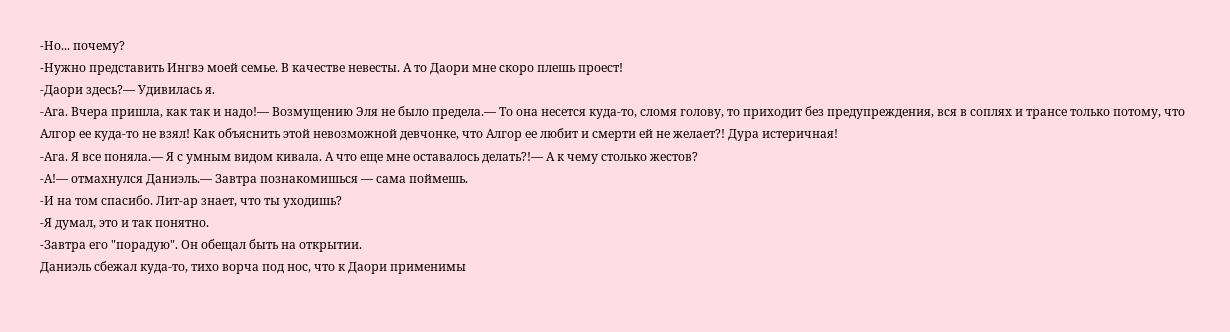-Но... почему?
-Нужно представить Ингвэ моей семье. В качестве невесты. А то Даори мне скоро плешь проест!
-Даори здесь?— Удивилась я.
-Ага. Вчера пришла, как так и надо!— Возмущению Эля не было предела.— То она несется куда-то, сломя голову, то приходит без предупреждения, вся в соплях и трансе только потому, что Алгор ее куда-то не взял! Как объяснить этой невозможной девчонке, что Алгор ее любит и смерти ей не желает?! Дура истеричная!
-Ага. Я все поняла.— Я с умным видом кивала. А что еще мне оставалось делать?!— А к чему столько жестов?
-А!— отмахнулся Даниэль.— Завтра познакомишься — сама поймешь.
-И на том спасибо. Лит-ар знает, что ты уходишь?
-Я думал, это и так понятно.
-Завтра его "порадую". Он обещал быть на открытии.
Даниэль сбежал куда-то, тихо ворча под нос, что к Даори применимы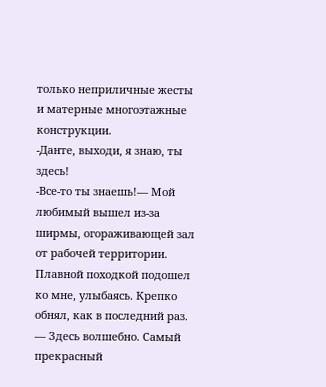только неприличные жесты и матерные многоэтажные конструкции.
-Данте, выходи, я знаю, ты здесь!
-Все-то ты знаешь!— Мой любимый вышел из-за ширмы, огораживающей зал от рабочей территории. Плавной походкой подошел ко мне, улыбаясь. Крепко обнял, как в последний раз. — Здесь волшебно. Самый прекрасный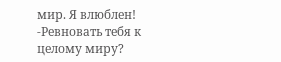мир. Я влюблен!
-Ревновать тебя к целому миру?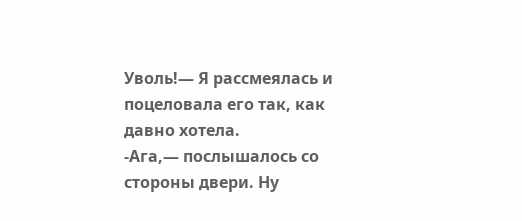Уволь!— Я рассмеялась и поцеловала его так, как давно хотела.
-Ага,— послышалось со стороны двери. Ну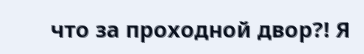что за проходной двор?! Я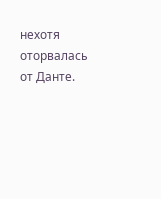нехотя оторвалась от Данте.